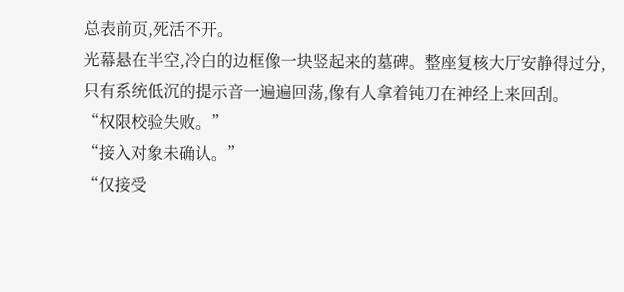总表前页,死活不开。
光幕悬在半空,冷白的边框像一块竖起来的墓碑。整座复核大厅安静得过分,只有系统低沉的提示音一遍遍回荡,像有人拿着钝刀在神经上来回刮。
“权限校验失败。”
“接入对象未确认。”
“仅接受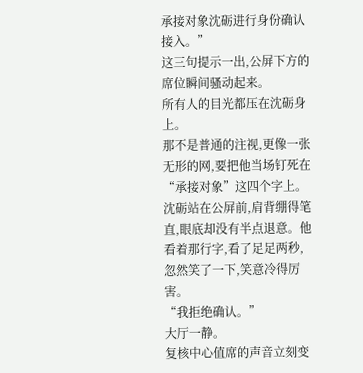承接对象沈砺进行身份确认接入。”
这三句提示一出,公屏下方的席位瞬间骚动起来。
所有人的目光都压在沈砺身上。
那不是普通的注视,更像一张无形的网,要把他当场钉死在“承接对象”这四个字上。
沈砺站在公屏前,肩背绷得笔直,眼底却没有半点退意。他看着那行字,看了足足两秒,忽然笑了一下,笑意冷得厉害。
“我拒绝确认。”
大厅一静。
复核中心值席的声音立刻变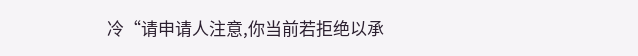冷“请申请人注意,你当前若拒绝以承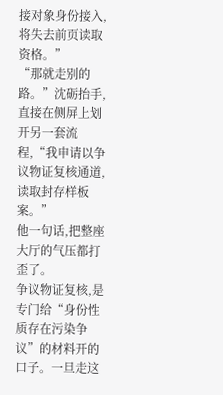接对象身份接入,将失去前页读取资格。”
“那就走别的路。”沈砺抬手,直接在侧屏上划开另一套流程,“我申请以争议物证复核通道,读取封存样板案。”
他一句话,把整座大厅的气压都打歪了。
争议物证复核,是专门给“身份性质存在污染争议”的材料开的口子。一旦走这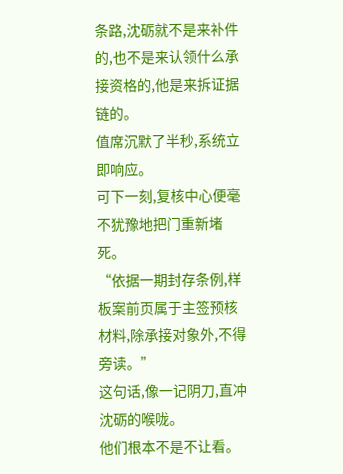条路,沈砺就不是来补件的,也不是来认领什么承接资格的,他是来拆证据链的。
值席沉默了半秒,系统立即响应。
可下一刻,复核中心便毫不犹豫地把门重新堵死。
“依据一期封存条例,样板案前页属于主签预核材料,除承接对象外,不得旁读。”
这句话,像一记阴刀,直冲沈砺的喉咙。
他们根本不是不让看。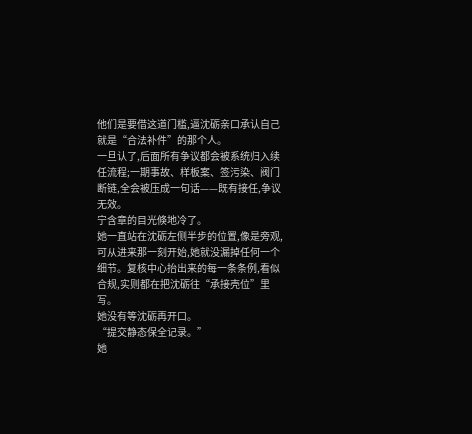他们是要借这道门槛,逼沈砺亲口承认自己就是“合法补件”的那个人。
一旦认了,后面所有争议都会被系统归入续任流程;一期事故、样板案、签污染、阀门断链,全会被压成一句话——既有接任,争议无效。
宁含章的目光倏地冷了。
她一直站在沈砺左侧半步的位置,像是旁观,可从进来那一刻开始,她就没漏掉任何一个细节。复核中心抬出来的每一条条例,看似合规,实则都在把沈砺往“承接壳位”里写。
她没有等沈砺再开口。
“提交静态保全记录。”
她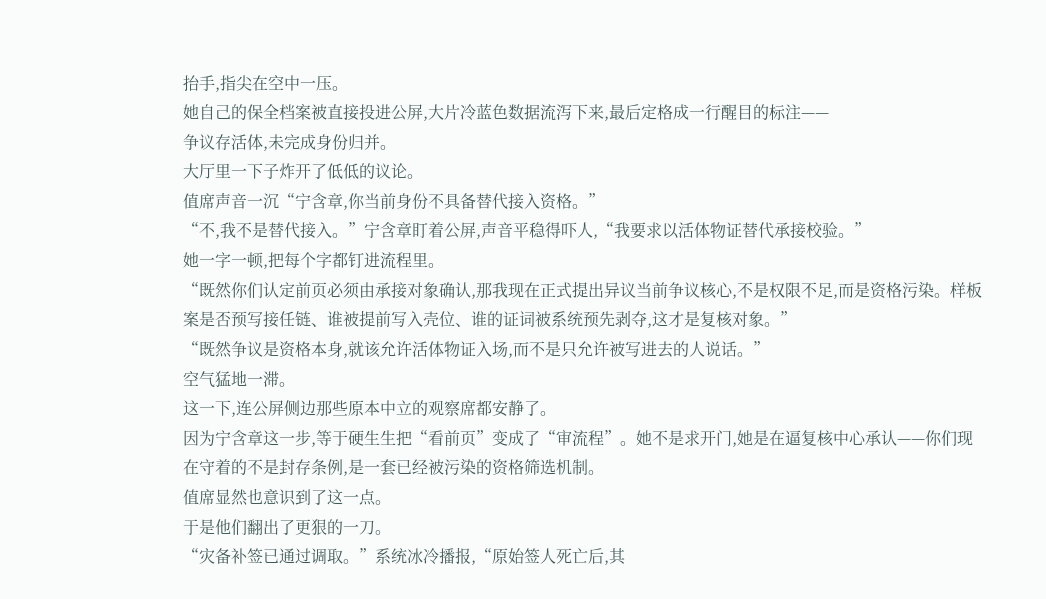抬手,指尖在空中一压。
她自己的保全档案被直接投进公屏,大片冷蓝色数据流泻下来,最后定格成一行醒目的标注——
争议存活体,未完成身份归并。
大厅里一下子炸开了低低的议论。
值席声音一沉“宁含章,你当前身份不具备替代接入资格。”
“不,我不是替代接入。”宁含章盯着公屏,声音平稳得吓人,“我要求以活体物证替代承接校验。”
她一字一顿,把每个字都钉进流程里。
“既然你们认定前页必须由承接对象确认,那我现在正式提出异议当前争议核心,不是权限不足,而是资格污染。样板案是否预写接任链、谁被提前写入壳位、谁的证词被系统预先剥夺,这才是复核对象。”
“既然争议是资格本身,就该允许活体物证入场,而不是只允许被写进去的人说话。”
空气猛地一滞。
这一下,连公屏侧边那些原本中立的观察席都安静了。
因为宁含章这一步,等于硬生生把“看前页”变成了“审流程”。她不是求开门,她是在逼复核中心承认——你们现在守着的不是封存条例,是一套已经被污染的资格筛选机制。
值席显然也意识到了这一点。
于是他们翻出了更狠的一刀。
“灾备补签已通过调取。”系统冰冷播报,“原始签人死亡后,其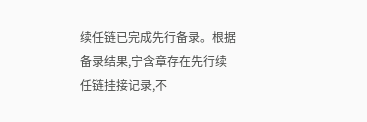续任链已完成先行备录。根据备录结果,宁含章存在先行续任链挂接记录,不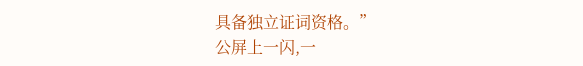具备独立证词资格。”
公屏上一闪,一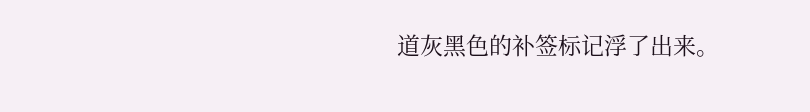道灰黑色的补签标记浮了出来。